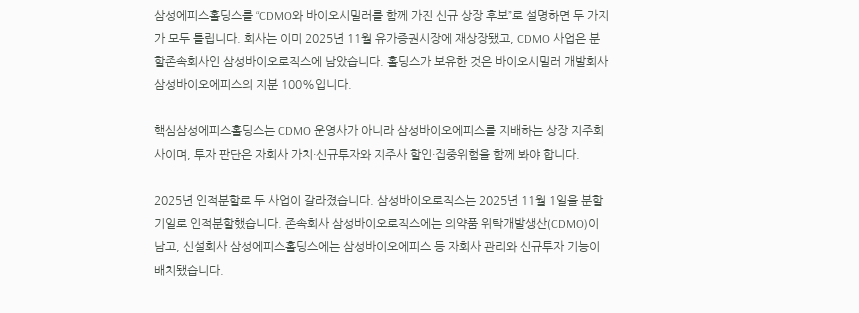삼성에피스홀딩스를 “CDMO와 바이오시밀러를 함께 가진 신규 상장 후보”로 설명하면 두 가지가 모두 틀립니다. 회사는 이미 2025년 11월 유가증권시장에 재상장됐고, CDMO 사업은 분할존속회사인 삼성바이오로직스에 남았습니다. 홀딩스가 보유한 것은 바이오시밀러 개발회사 삼성바이오에피스의 지분 100%입니다.

핵심삼성에피스홀딩스는 CDMO 운영사가 아니라 삼성바이오에피스를 지배하는 상장 지주회사이며, 투자 판단은 자회사 가치·신규투자와 지주사 할인·집중위험을 함께 봐야 합니다.

2025년 인적분할로 두 사업이 갈라졌습니다. 삼성바이오로직스는 2025년 11월 1일을 분할기일로 인적분할했습니다. 존속회사 삼성바이오로직스에는 의약품 위탁개발생산(CDMO)이 남고, 신설회사 삼성에피스홀딩스에는 삼성바이오에피스 등 자회사 관리와 신규투자 기능이 배치됐습니다.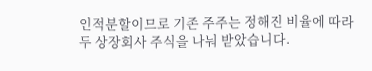인적분할이므로 기존 주주는 정해진 비율에 따라 두 상장회사 주식을 나눠 받았습니다.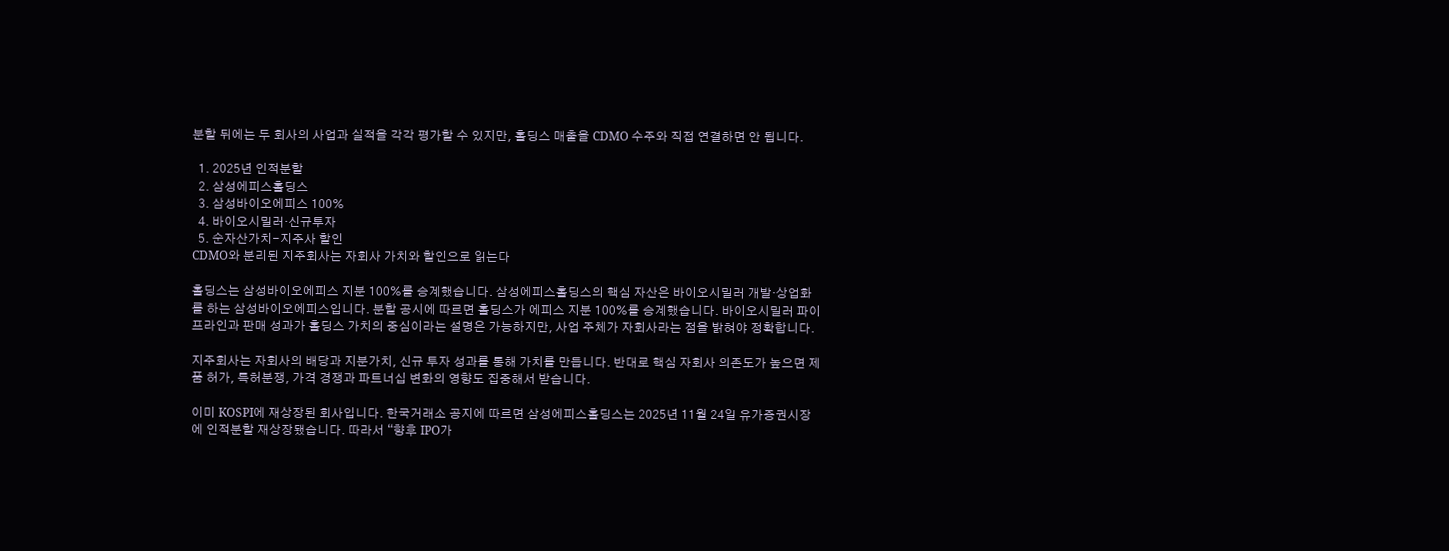분할 뒤에는 두 회사의 사업과 실적을 각각 평가할 수 있지만, 홀딩스 매출을 CDMO 수주와 직접 연결하면 안 됩니다.

  1. 2025년 인적분할
  2. 삼성에피스홀딩스
  3. 삼성바이오에피스 100%
  4. 바이오시밀러·신규투자
  5. 순자산가치−지주사 할인
CDMO와 분리된 지주회사는 자회사 가치와 할인으로 읽는다

홀딩스는 삼성바이오에피스 지분 100%를 승계했습니다. 삼성에피스홀딩스의 핵심 자산은 바이오시밀러 개발·상업화를 하는 삼성바이오에피스입니다. 분할 공시에 따르면 홀딩스가 에피스 지분 100%를 승계했습니다. 바이오시밀러 파이프라인과 판매 성과가 홀딩스 가치의 중심이라는 설명은 가능하지만, 사업 주체가 자회사라는 점을 밝혀야 정확합니다.

지주회사는 자회사의 배당과 지분가치, 신규 투자 성과를 통해 가치를 만듭니다. 반대로 핵심 자회사 의존도가 높으면 제품 허가, 특허분쟁, 가격 경쟁과 파트너십 변화의 영향도 집중해서 받습니다.

이미 KOSPI에 재상장된 회사입니다. 한국거래소 공지에 따르면 삼성에피스홀딩스는 2025년 11월 24일 유가증권시장에 인적분할 재상장됐습니다. 따라서 “향후 IPO가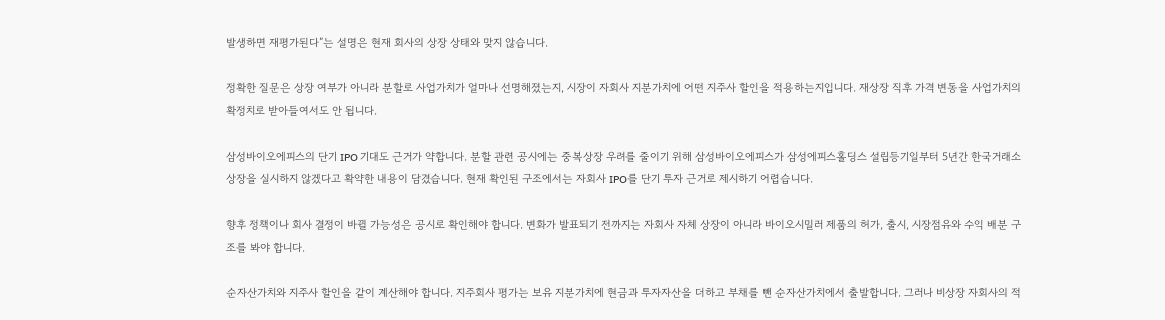발생하면 재평가된다”는 설명은 현재 회사의 상장 상태와 맞지 않습니다.

정확한 질문은 상장 여부가 아니라 분할로 사업가치가 얼마나 선명해졌는지, 시장이 자회사 지분가치에 어떤 지주사 할인을 적용하는지입니다. 재상장 직후 가격 변동을 사업가치의 확정치로 받아들여서도 안 됩니다.

삼성바이오에피스의 단기 IPO 기대도 근거가 약합니다. 분할 관련 공시에는 중복상장 우려를 줄이기 위해 삼성바이오에피스가 삼성에피스홀딩스 설립등기일부터 5년간 한국거래소 상장을 실시하지 않겠다고 확약한 내용이 담겼습니다. 현재 확인된 구조에서는 자회사 IPO를 단기 투자 근거로 제시하기 어렵습니다.

향후 정책이나 회사 결정이 바뀔 가능성은 공시로 확인해야 합니다. 변화가 발표되기 전까지는 자회사 자체 상장이 아니라 바이오시밀러 제품의 허가, 출시, 시장점유와 수익 배분 구조를 봐야 합니다.

순자산가치와 지주사 할인을 같이 계산해야 합니다. 지주회사 평가는 보유 지분가치에 현금과 투자자산을 더하고 부채를 뺀 순자산가치에서 출발합니다. 그러나 비상장 자회사의 적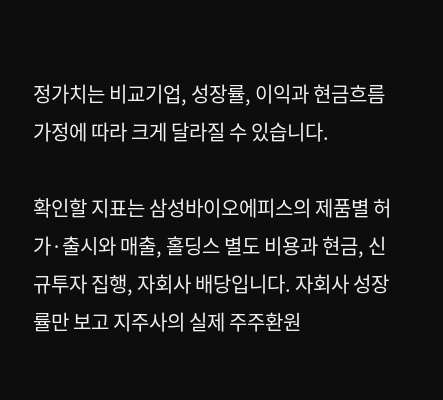정가치는 비교기업, 성장률, 이익과 현금흐름 가정에 따라 크게 달라질 수 있습니다.

확인할 지표는 삼성바이오에피스의 제품별 허가·출시와 매출, 홀딩스 별도 비용과 현금, 신규투자 집행, 자회사 배당입니다. 자회사 성장률만 보고 지주사의 실제 주주환원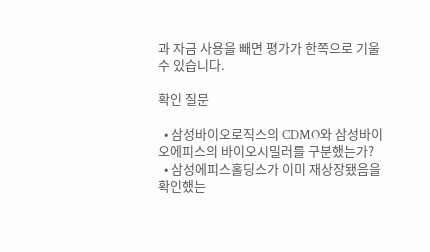과 자금 사용을 빼면 평가가 한쪽으로 기울 수 있습니다.

확인 질문

  • 삼성바이오로직스의 CDMO와 삼성바이오에피스의 바이오시밀러를 구분했는가?
  • 삼성에피스홀딩스가 이미 재상장됐음을 확인했는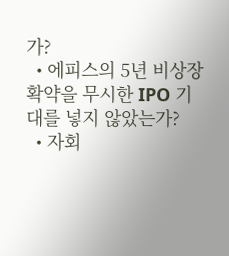가?
  • 에피스의 5년 비상장 확약을 무시한 IPO 기대를 넣지 않았는가?
  • 자회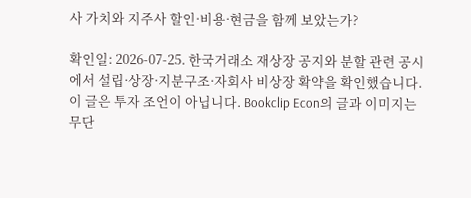사 가치와 지주사 할인·비용·현금을 함께 보았는가?

확인일: 2026-07-25. 한국거래소 재상장 공지와 분할 관련 공시에서 설립·상장·지분구조·자회사 비상장 확약을 확인했습니다. 이 글은 투자 조언이 아닙니다. Bookclip Econ의 글과 이미지는 무단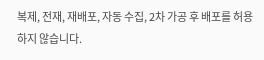복제, 전재, 재배포, 자동 수집, 2차 가공 후 배포를 허용하지 않습니다.